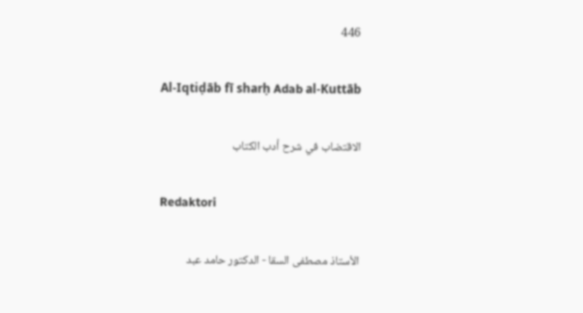446

Al-Iqtiḍāb fī sharḥ Adab al-Kuttāb

الاقتضاب في شرح أدب الكتاب

Redaktori

الأستاذ مصطفى السقا - الدكتور حامد عبد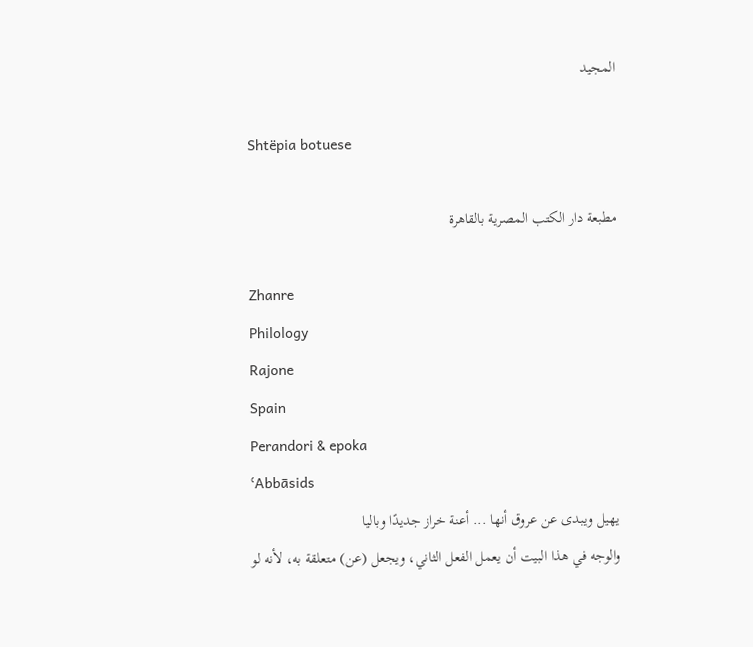المجيد

Shtëpia botuese

مطبعة دار الكتب المصرية بالقاهرة

Zhanre
Philology
Rajone
Spain
Perandori & epoka
ʿAbbāsids
يهيل ويبدى عن عروق أنها ... أعنة خراز جديدًا وباليا
والوجه في هذا البيت أن يعمل الفعل الثاني، ويجعل (عن) متعلقة به، لأنه لو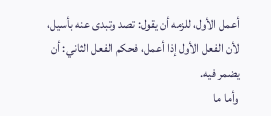أعمل الأول، للزمه أن يقول: تصد وتبدى عنه بأسيل، لأن الفعل الأول إذا أعمل، فحكم الفعل الثاني: أن يضمر فيه.
وأما ما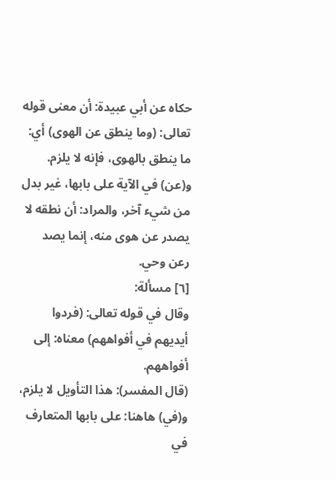حكاه عن أبي عبيدة: أن معنى قوله تعالى: (وما ينطق عن الهوى) أي: ما ينطق بالهوى، فإنه لا يلزم. و(عن) في الآية على بابها، غير بدل من شيء آخر، والمراد: أن نطقه لا يصدر عن هوى منه، إنما يصد رعن وحي.
[٦] مسألة:
وقال في قوله تعالى: (فردوا أيديهم في أفواههم) معناه: إلى أفواههم.
(قال المفسر): هذا التأويل لا يلزم، و(في) هاهنا: على بابها المتعارف في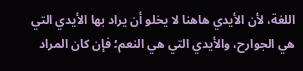اللغة، لأن الأيدي هاهنا لا يخلو أن يراد بها الأيدي التي هي الجوارح، والأيدي التي هي النعم؛ فإن كان المراد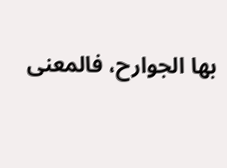بها الجوارح، فالمعنى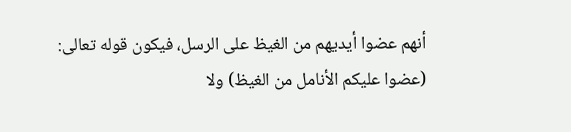أنهم عضوا أيديهم من الغيظ على الرسل، فيكون قوله تعالى: (عضوا عليكم الأنامل من الغيظ) ولا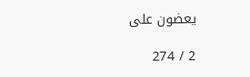يعضون على

2 / 274